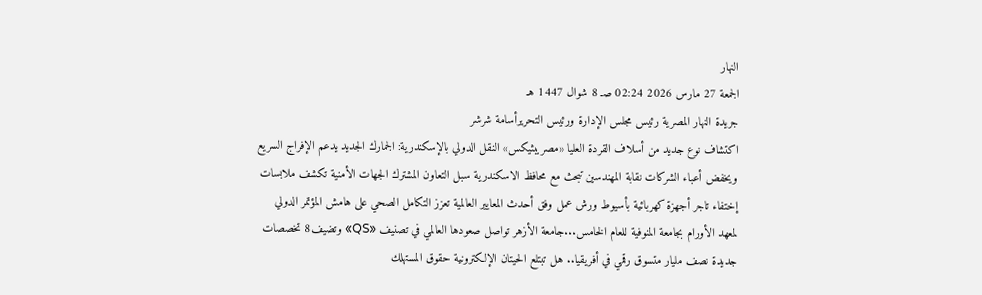النهار
الجمعة 27 مارس 2026 02:24 صـ 8 شوال 1447 هـ
جريدة النهار المصرية رئيس مجلس الإدارة ورئيس التحريرأسامة شرشر
اكتشاف نوع جديد من أسلاف القردة العليا «مصريبثيكس» النقل الدولي بالإسكندرية: الجمارك الجديد يدعم الإفراج السريع ويخفض أعباء الشركات نقابة المهندسين تبحث مع محافظ الاسكندرية سبل التعاون المشترك الجهات الأمنية تكشف ملابسات إختفاء تاجر أجهزة كهربائية بأسيوط ورش عمل وفق أحدث المعايير العالمية تعزز التكامل الصحي على هامش المؤتمر الدولي لمعهد الأورام بجامعة المنوفية للعام الخامس...جامعة الأزهر تواصل صعودها العالمي في تصنيف «QS» وتضيف8 تخصصات جديدة نصف مليار متسوق رقمي في أفريقيا.. هل تبتلع الحيتان الإلكترونية حقوق المستهلك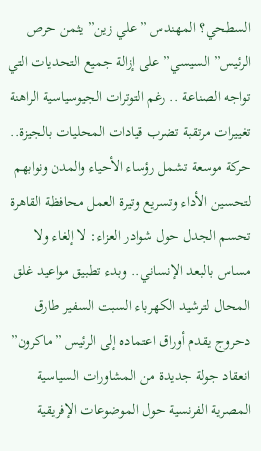السطحي؟ المهندس ”علي زين” يثمن حرص الرئيس” السيسي” على إزالة جميع التحديات التي تواجه الصناعة .. رغم التوترات الجيوسياسية الراهنة تغييرات مرتقبة تضرب قيادات المحليات بالجيزة.. حركة موسعة تشمل رؤساء الأحياء والمدن ونوابهم لتحسين الأداء وتسريع وتيرة العمل محافظة القاهرة تحسم الجدل حول شوادر العزاء: لا إلغاء ولا مساس بالبعد الإنساني.. وبدء تطبيق مواعيد غلق المحال لترشيد الكهرباء السبت السفير طارق دحروج يقدم أوراق اعتماده إلى الرئيس ”ماكرون” انعقاد جولة جديدة من المشاورات السياسية المصرية الفرنسية حول الموضوعات الإفريقية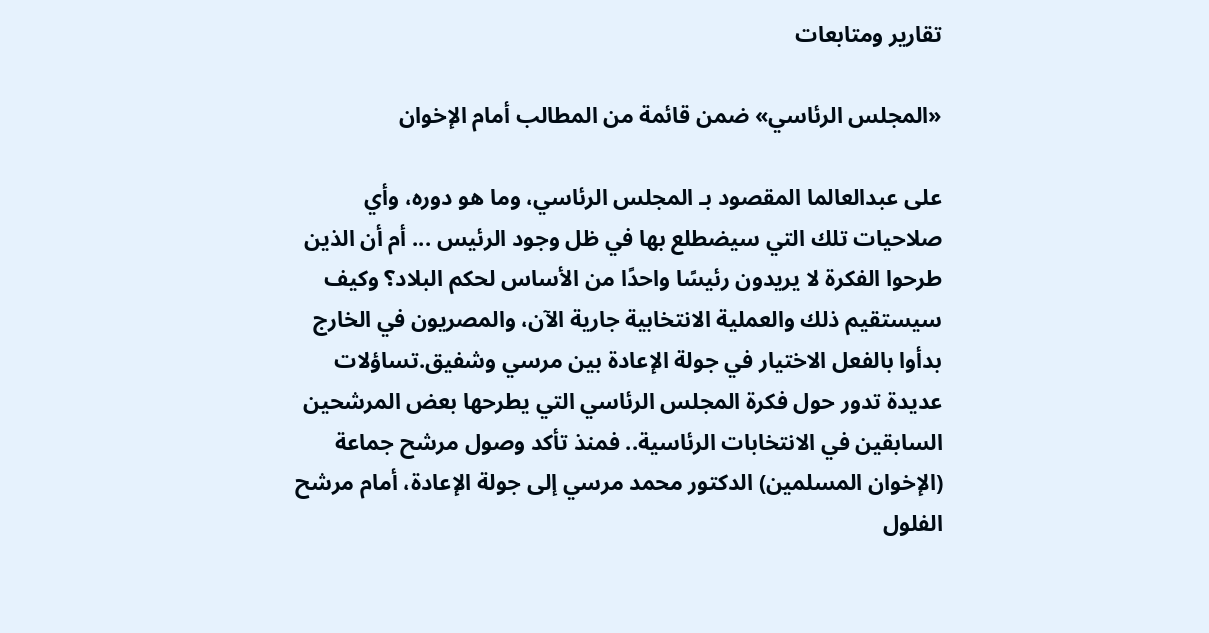تقارير ومتابعات

«المجلس الرئاسي» ضمن قائمة من المطالب أمام الإخوان

على عبدالعالما المقصود بـ المجلس الرئاسي، وما هو دوره، وأي صلاحيات تلك التي سيضطلع بها في ظل وجود الرئيس ... أم أن الذين طرحوا الفكرة لا يريدون رئيسًا واحدًا من الأساس لحكم البلاد؟ وكيف سيستقيم ذلك والعملية الانتخابية جارية الآن، والمصريون في الخارج بدأوا بالفعل الاختيار في جولة الإعادة بين مرسي وشفيق.تساؤلات عديدة تدور حول فكرة المجلس الرئاسي التي يطرحها بعض المرشحين السابقين في الانتخابات الرئاسية.. فمنذ تأكد وصول مرشح جماعة (الإخوان المسلمين) الدكتور محمد مرسي إلى جولة الإعادة، أمام مرشح الفلول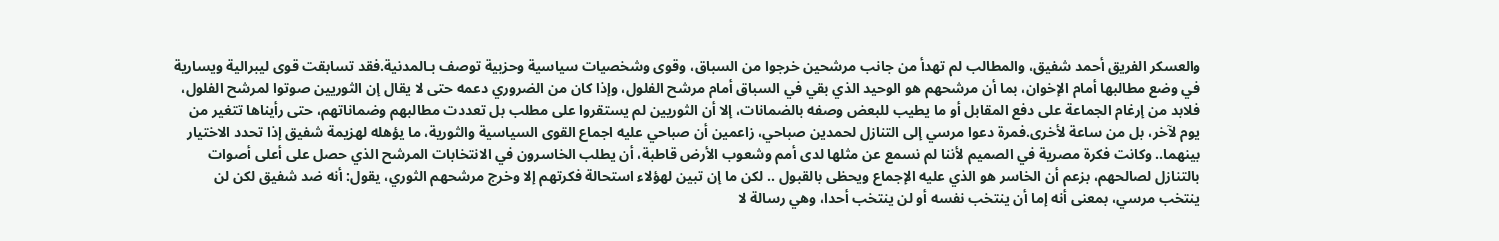والعسكر الفريق أحمد شفيق، والمطالب لم تهدأ من جانب مرشحين خرجوا من السباق، وقوى وشخصيات سياسية وحزبية توصف بـالمدنية.فقد تسابقت قوى ليبرالية ويسارية في وضع مطالبها أمام الإخوان، بما أن مرشحهم هو الوحيد الذي بقي في السباق أمام مرشح الفلول، وإذا كان من الضروري دعمه حتى لا يقال إن الثوريين صوتوا لمرشح الفلول، فلابد من إرغام الجماعة على دفع المقابل أو ما يطيب للبعض وصفه بالضمانات، إلا أن الثوريين لم يستقروا على مطلب بل تعددت مطالبهم وضماناتهم، حتى رأيناها تتغير من يوم لآخر، بل من ساعة لأخرى.فمرة دعوا مرسي إلى التنازل لحمدين صباحي، زاعمين أن صباحي عليه اجماع القوى السياسية والثورية، ما يؤهله لهزيمة شفيق إذا تحدد الاختيار بينهما.. وكانت فكرة مصرية في الصميم لأننا لم نسمع عن مثلها لدى أمم وشعوب الأرض قاطبة، أن يطلب الخاسرون في الانتخابات المرشح الذي حصل على أعلى أصوات بالتنازل لصالحهم، بزعم أن الخاسر هو الذي عليه الإجماع ويحظى بالقبول .. لكن ما إن تبين لهؤلاء استحالة فكرتهم إلا وخرج مرشحهم الثوري، يقول: أنه ضد شفيق لكن لن ينتخب مرسي، بمعنى أنه إما أن ينتخب نفسه أو لن ينتخب أحدا، وهي رسالة لا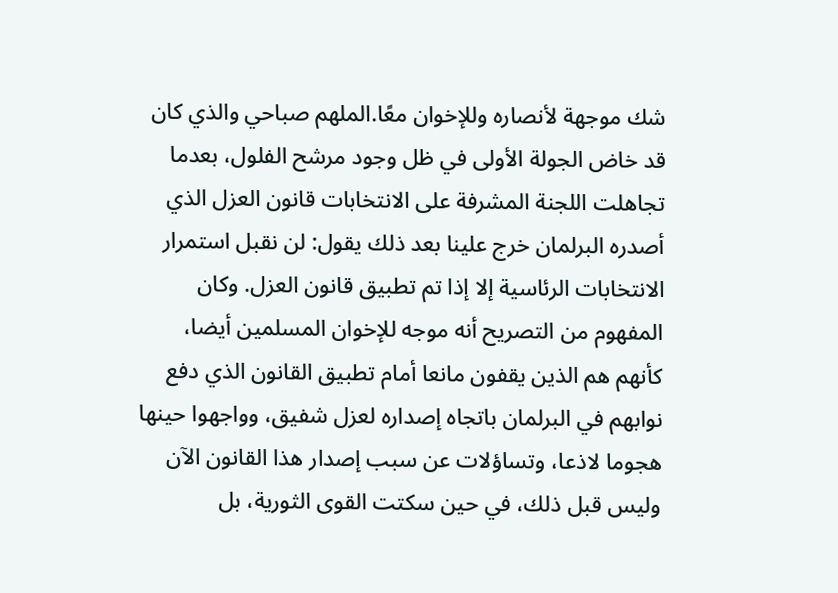شك موجهة لأنصاره وللإخوان معًا.الملهم صباحي والذي كان قد خاض الجولة الأولى في ظل وجود مرشح الفلول، بعدما تجاهلت اللجنة المشرفة على الانتخابات قانون العزل الذي أصدره البرلمان خرج علينا بعد ذلك يقول: لن نقبل استمرار الانتخابات الرئاسية إلا إذا تم تطبيق قانون العزل. وكان المفهوم من التصريح أنه موجه للإخوان المسلمين أيضا، كأنهم هم الذين يقفون مانعا أمام تطبيق القانون الذي دفع نوابهم في البرلمان باتجاه إصداره لعزل شفيق، وواجهوا حينها هجوما لاذعا، وتساؤلات عن سبب إصدار هذا القانون الآن وليس قبل ذلك، في حين سكتت القوى الثورية، بل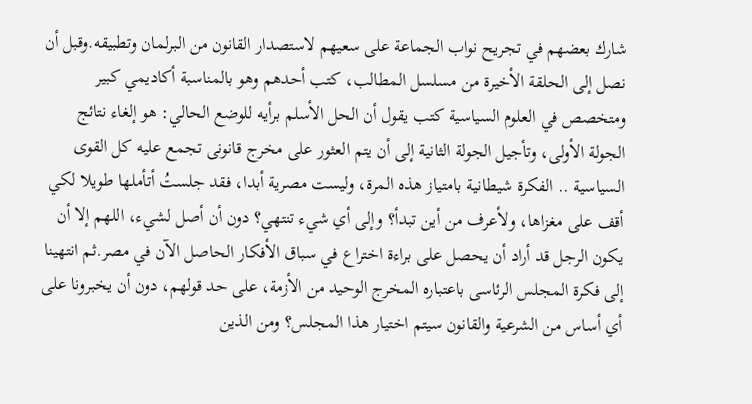شارك بعضهم في تجريح نواب الجماعة على سعيهم لاستصدار القانون من البرلمان وتطبيقه.وقبل أن نصل إلى الحلقة الأخيرة من مسلسل المطالب، كتب أحدهم وهو بالمناسبة أكاديمي كبير ومتخصص في العلوم السياسية كتب يقول أن الحل الأسلم برأيه للوضع الحالي: هو إلغاء نتائج الجولة الأولى، وتأجيل الجولة الثانية إلى أن يتم العثور على مخرج قانونى تجمع عليه كل القوى السياسية .. الفكرة شيطانية بامتياز هذه المرة، وليست مصرية أبدا، فقد جلستُ أتأملها طويلا لكي أقف على مغزاها، ولأعرف من أين تبدأ؟ وإلى أي شيء تنتهي؟ دون أن أصل لشيء، اللهم إلا أن يكون الرجل قد أراد أن يحصل على براءة اختراع في سباق الأفكار الحاصل الآن في مصر.ثم انتهينا إلى فكرة المجلس الرئاسى باعتباره المخرج الوحيد من الأزمة، على حد قولهم، دون أن يخبرونا على أي أساس من الشرعية والقانون سيتم اختيار هذا المجلس؟ ومن الذين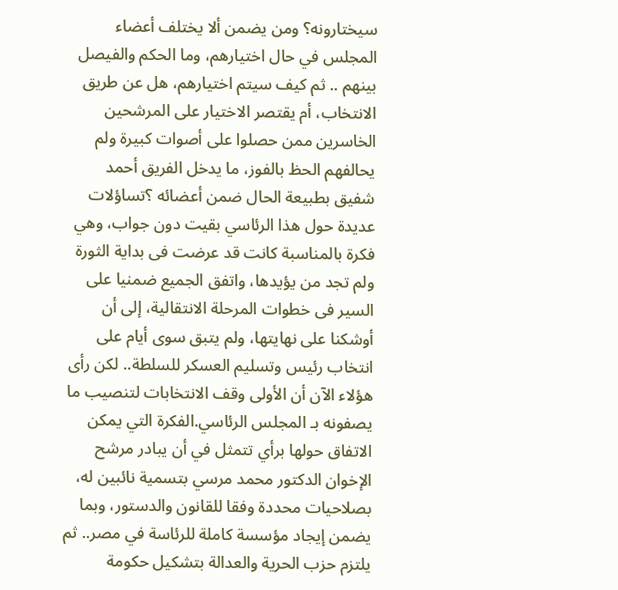سيختارونه؟ ومن يضمن ألا يختلف أعضاء المجلس في حال اختيارهم، وما الحكم والفيصل بينهم .. ثم كيف سيتم اختيارهم، هل عن طريق الانتخاب، أم يقتصر الاختيار على المرشحين الخاسرين ممن حصلوا على أصوات كبيرة ولم يحالفهم الحظ بالفوز، ما يدخل الفريق أحمد شفيق بطبيعة الحال ضمن أعضائه ؟تساؤلات عديدة حول هذا الرئاسي بقيت دون جواب، وهي فكرة بالمناسبة كانت قد عرضت فى بداية الثورة ولم تجد من يؤيدها، واتفق الجميع ضمنيا على السير فى خطوات المرحلة الانتقالية، إلى أن أوشكنا على نهايتها، ولم يتبق سوى أيام على انتخاب رئيس وتسليم العسكر للسلطة.. لكن رأى هؤلاء الآن أن الأولى وقف الانتخابات لتنصيب ما يصفونه بـ المجلس الرئاسي.الفكرة التي يمكن الاتفاق حولها برأي تتمثل في أن يبادر مرشح الإخوان الدكتور محمد مرسي بتسمية نائبين له، بصلاحيات محددة وفقا للقانون والدستور، وبما يضمن إيجاد مؤسسة كاملة للرئاسة في مصر.. ثم يلتزم حزب الحرية والعدالة بتشكيل حكومة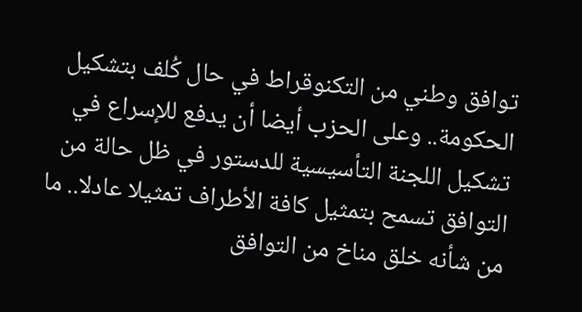توافق وطني من التكنوقراط في حال كُلف بتشكيل الحكومة.. وعلى الحزب أيضا أن يدفع للإسراع في تشكيل اللجنة التأسيسية للدستور في ظل حالة من التوافق تسمح بتمثيل كافة الأطراف تمثيلا عادلا.. ما من شأنه خلق مناخ من التوافق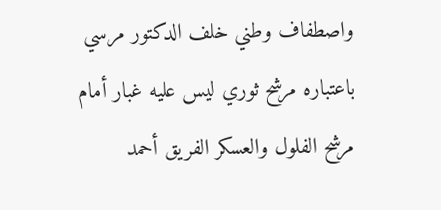واصطفاف وطني خلف الدكتور مرسي باعتباره مرشح ثوري ليس عليه غبار أمام مرشح الفلول والعسكر الفريق أحمد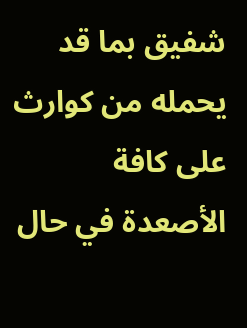شفيق بما قد يحمله من كوارث على كافة الأصعدة في حال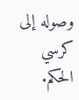وصوله إلى كرسي الحكم.